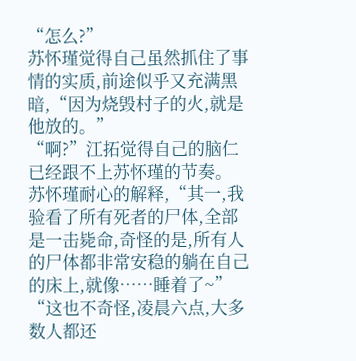“怎么?”
苏怀瑾觉得自己虽然抓住了事情的实质,前途似乎又充满黑暗,“因为烧毁村子的火,就是他放的。”
“啊?”江拓觉得自己的脑仁已经跟不上苏怀瑾的节奏。
苏怀瑾耐心的解释,“其一,我验看了所有死者的尸体,全部是一击毙命,奇怪的是,所有人的尸体都非常安稳的躺在自己的床上,就像……睡着了~”
“这也不奇怪,凌晨六点,大多数人都还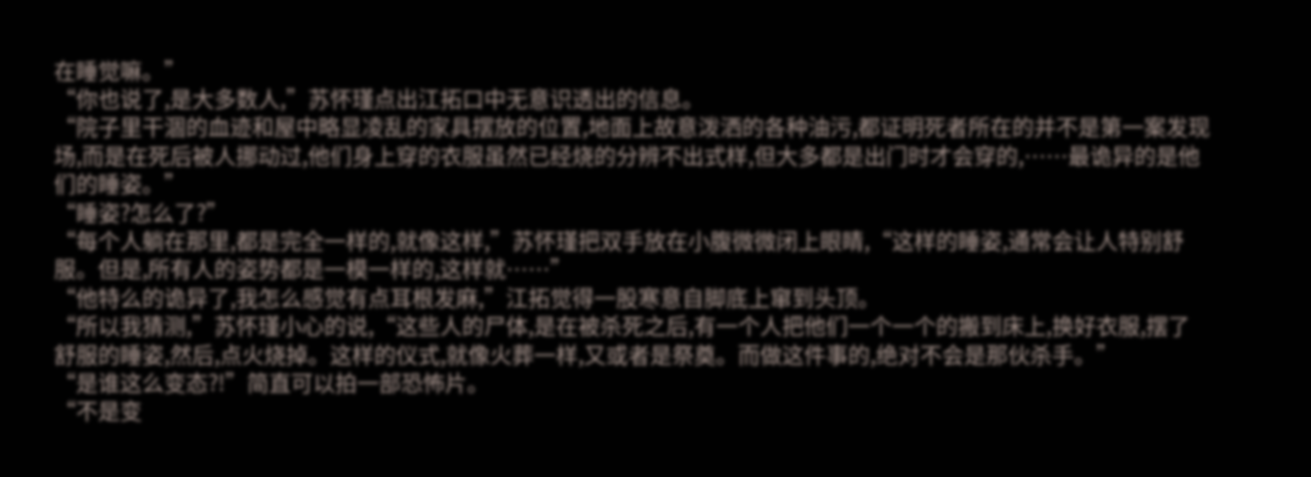在睡觉嘛。”
“你也说了,是大多数人,”苏怀瑾点出江拓口中无意识透出的信息。
“院子里干涸的血迹和屋中略显凌乱的家具摆放的位置,地面上故意泼洒的各种油污,都证明死者所在的并不是第一案发现场,而是在死后被人挪动过,他们身上穿的衣服虽然已经烧的分辨不出式样,但大多都是出门时才会穿的,……最诡异的是他们的睡姿。”
“睡姿?怎么了?”
“每个人躺在那里,都是完全一样的,就像这样,”苏怀瑾把双手放在小腹微微闭上眼睛,“这样的睡姿,通常会让人特别舒服。但是,所有人的姿势都是一模一样的,这样就……”
“他特么的诡异了,我怎么感觉有点耳根发麻,”江拓觉得一股寒意自脚底上窜到头顶。
“所以我猜测,”苏怀瑾小心的说,“这些人的尸体,是在被杀死之后,有一个人把他们一个一个的搬到床上,换好衣服,摆了舒服的睡姿,然后,点火烧掉。这样的仪式,就像火葬一样,又或者是祭奠。而做这件事的,绝对不会是那伙杀手。”
“是谁这么变态?!”简直可以拍一部恐怖片。
“不是变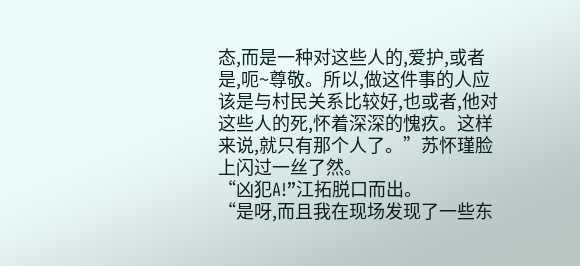态,而是一种对这些人的,爱护,或者是,呃~尊敬。所以,做这件事的人应该是与村民关系比较好,也或者,他对这些人的死,怀着深深的愧疚。这样来说,就只有那个人了。”苏怀瑾脸上闪过一丝了然。
“凶犯A!”江拓脱口而出。
“是呀,而且我在现场发现了一些东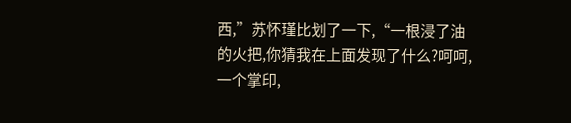西,”苏怀瑾比划了一下,“一根浸了油的火把,你猜我在上面发现了什么?呵呵,一个掌印,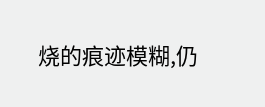烧的痕迹模糊,仍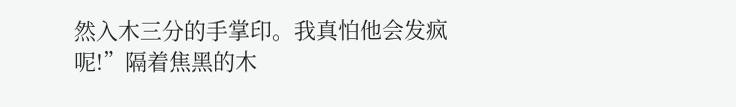然入木三分的手掌印。我真怕他会发疯呢!”隔着焦黑的木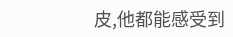皮,他都能感受到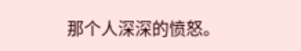那个人深深的愤怒。